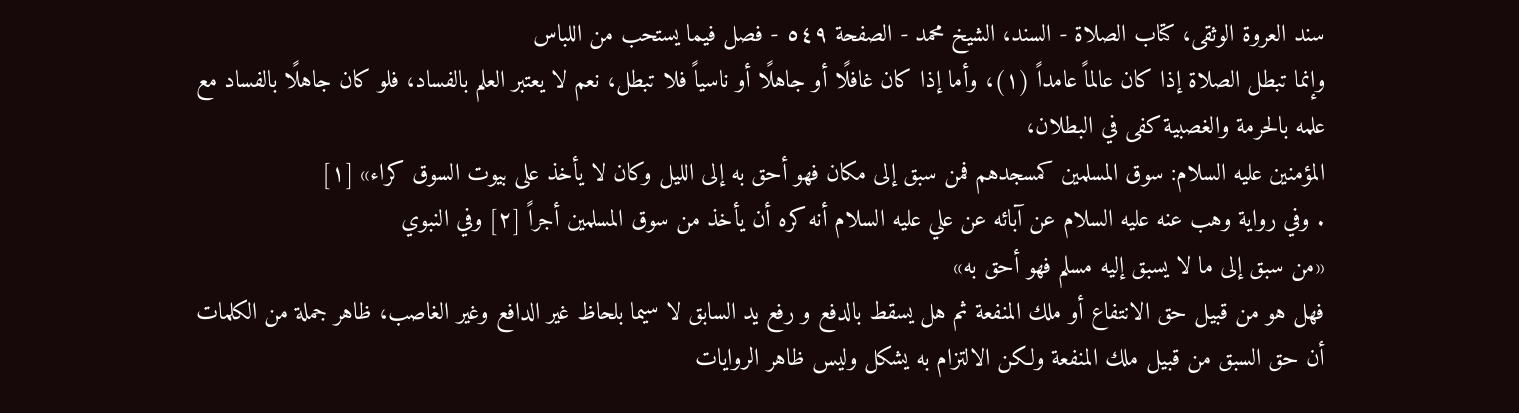سند العروة الوثقى، كتاب الصلاة - السند، الشيخ محمد - الصفحة ٥٤٩ - فصل فيما يستحب من اللباس
وإنما تبطل الصلاة إذا كان عالماً عامداً (١)، وأما إذا كان غافلًا أو جاهلًا أو ناسياً فلا تبطل، نعم لا يعتبر العلم بالفساد، فلو كان جاهلًا بالفساد مع علمه بالحرمة والغصبية كفى في البطلان،
المؤمنين عليه السلام: سوق المسلمين كمسجدهم فمن سبق إلى مكان فهو أحق به إلى الليل وكان لا يأخذ على بيوت السوق كراء» [١]
. وفي رواية وهب عنه عليه السلام عن آبائه عن علي عليه السلام أنه كره أن يأخذ من سوق المسلمين أجراً [٢] وفي النبوي
«من سبق إلى ما لا يسبق إليه مسلم فهو أحق به»
فهل هو من قبيل حق الانتفاع أو ملك المنفعة ثم هل يسقط بالدفع و رفع يد السابق لا سيما بلحاظ غير الدافع وغير الغاصب، ظاهر جملة من الكلمات أن حق السبق من قبيل ملك المنفعة ولكن الالتزام به يشكل وليس ظاهر الروايات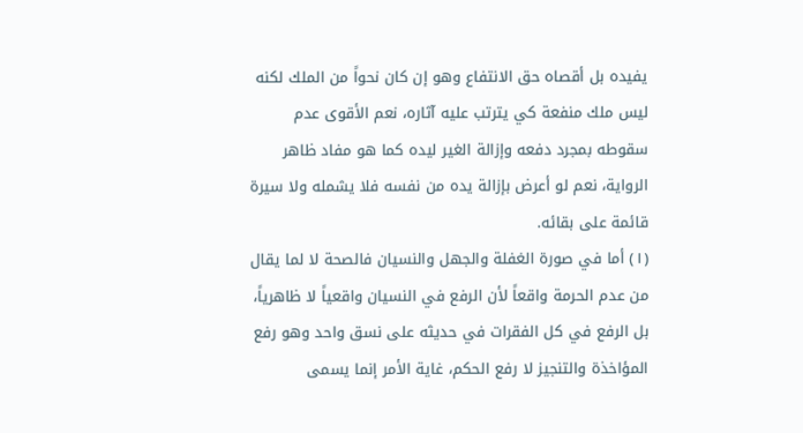يفيده بل أقصاه حق الانتفاع وهو إن كان نحواً من الملك لكنه ليس ملك منفعة كي يترتب عليه آثاره، نعم الأقوى عدم سقوطه بمجرد دفعه وإزالة الغير ليده كما هو مفاد ظاهر الرواية، نعم لو أعرض بإزالة يده من نفسه فلا يشمله ولا سيرة قائمة على بقائه.
(١) أما في صورة الغفلة والجهل والنسيان فالصحة لا لما يقال من عدم الحرمة واقعاً لأن الرفع في النسيان واقعياً لا ظاهرياً، بل الرفع في كل الفقرات في حديثه على نسق واحد وهو رفع المؤاخذة والتنجيز لا رفع الحكم، غاية الأمر إنما يسمى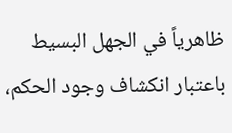ظاهرياً في الجهل البسيط باعتبار انكشاف وجود الحكم،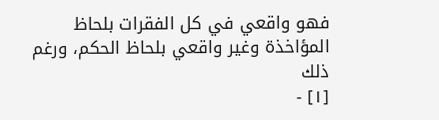فهو واقعي في كل الفقرات بلحاظ المؤاخذة وغير واقعي بلحاظ الحكم، ورغم ذلك
[١] -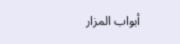أبواب المزار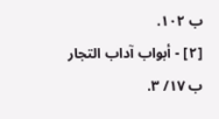ب ١٠٢.
[٢] - أبواب آداب التجار ب ١٧/ ٣.